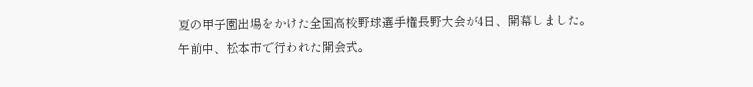夏の甲子園出場をかけた全国高校野球選手権長野大会が4日、開幕しました。
午前中、松本市で行われた開会式。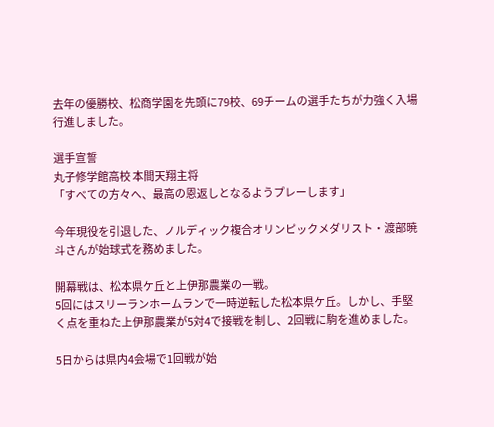去年の優勝校、松商学園を先頭に79校、69チームの選手たちが力強く入場行進しました。

選手宣誓
丸子修学館高校 本間天翔主将
「すべての方々へ、最高の恩返しとなるようプレーします」

今年現役を引退した、ノルディック複合オリンピックメダリスト・渡部暁斗さんが始球式を務めました。

開幕戦は、松本県ケ丘と上伊那農業の一戦。
5回にはスリーランホームランで一時逆転した松本県ケ丘。しかし、手堅く点を重ねた上伊那農業が5対4で接戦を制し、2回戦に駒を進めました。

5日からは県内4会場で1回戦が始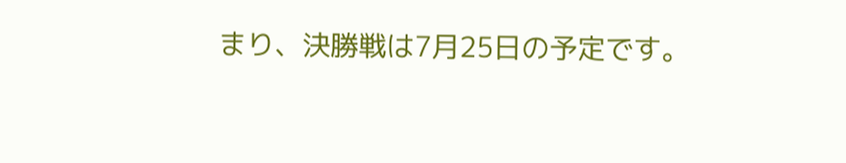まり、決勝戦は7月25日の予定です。